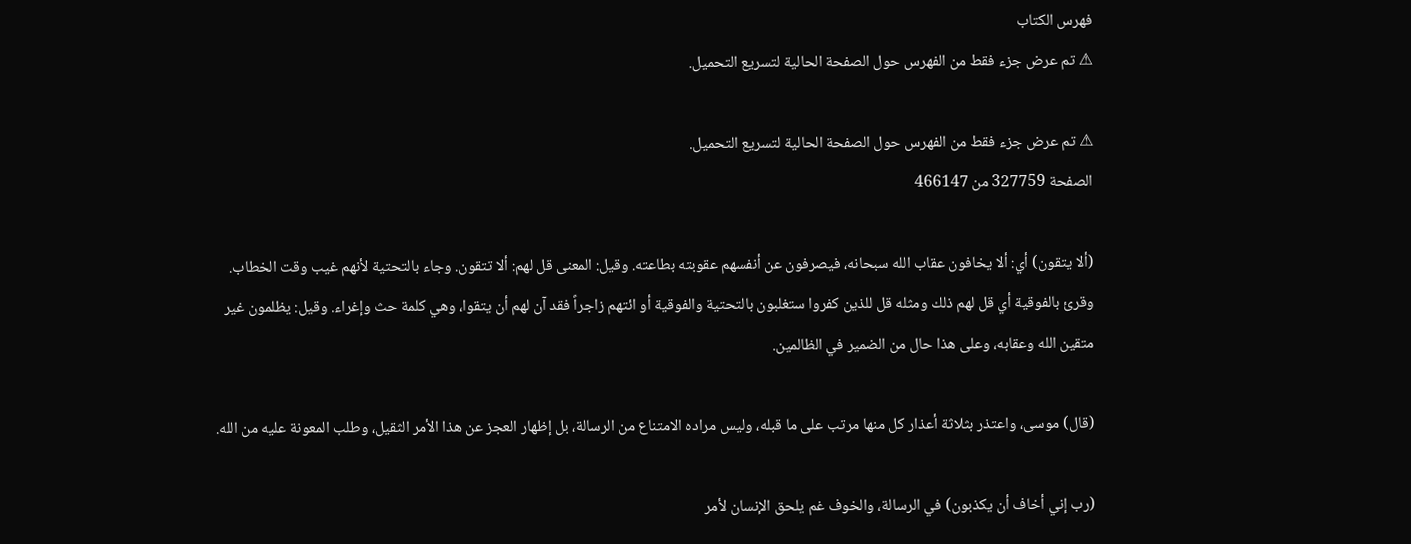فهرس الكتاب
⚠ تم عرض جزء فقط من الفهرس حول الصفحة الحالية لتسريع التحميل.

⚠ تم عرض جزء فقط من الفهرس حول الصفحة الحالية لتسريع التحميل.
الصفحة 327759 من 466147

(ألا يتقون) أي: ألا يخافون عقاب الله سبحانه، فيصرفون عن أنفسهم عقوبته بطاعته. وقيل: المعنى قل لهم: ألا تتقون. وجاء بالتحتية لأنهم غيب وقت الخطاب. وقرئ بالفوقية أي قل لهم ذلك ومثله قل للذين كفروا ستغلبون بالتحتية والفوقية أو ائتهم زاجراً فقد آن لهم أن يتقوا، وهي كلمة حث وإغراء. وقيل: يظلمون غير متقين الله وعقابه، وعلى هذا حال من الضمير في الظالمين.

(قال) موسى، واعتذر بثلاثة أعذار كل منها مرتب على ما قبله، وليس مراده الامتناع من الرسالة، بل إظهار العجز عن هذا الأمر الثقيل، وطلب المعونة عليه من الله.

(رب إني أخاف أن يكذبون) في الرسالة، والخوف غم يلحق الإنسان لأمر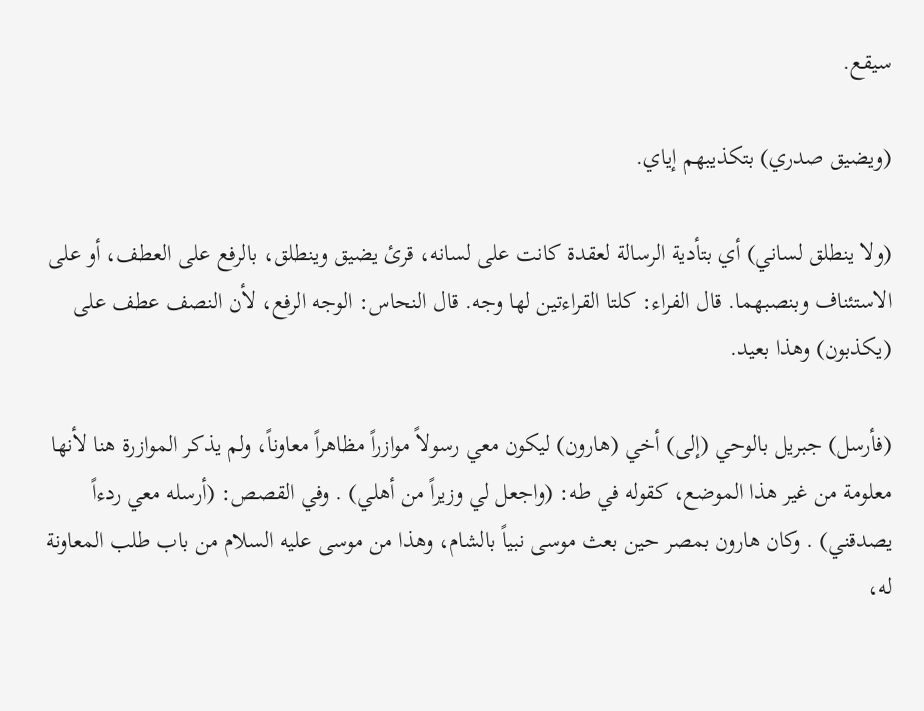سيقع.

(ويضيق صدري) بتكذيبهم إياي.

(ولا ينطلق لساني) أي بتأدية الرسالة لعقدة كانت على لسانه، قرئ يضيق وينطلق، بالرفع على العطف، أو على الاستئناف وبنصبهما. قال الفراء: كلتا القراءتين لها وجه. قال النحاس: الوجه الرفع، لأن النصف عطف على (يكذبون) وهذا بعيد.

(فأرسل) جبريل بالوحي (إلى) أخي (هارون) ليكون معي رسولاً موازراً مظاهراً معاوناً، ولم يذكر الموازرة هنا لأنها معلومة من غير هذا الموضع، كقوله في طه: (واجعل لي وزيراً من أهلي) . وفي القصص: (أرسله معي ردءاً يصدقني) . وكان هارون بمصر حين بعث موسى نبياً بالشام، وهذا من موسى عليه السلام من باب طلب المعاونة له،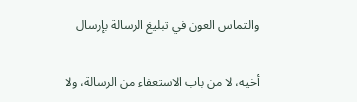والتماس العون في تبليغ الرسالة بإرسال

أخيه، لا من باب الاستعفاء من الرسالة، ولا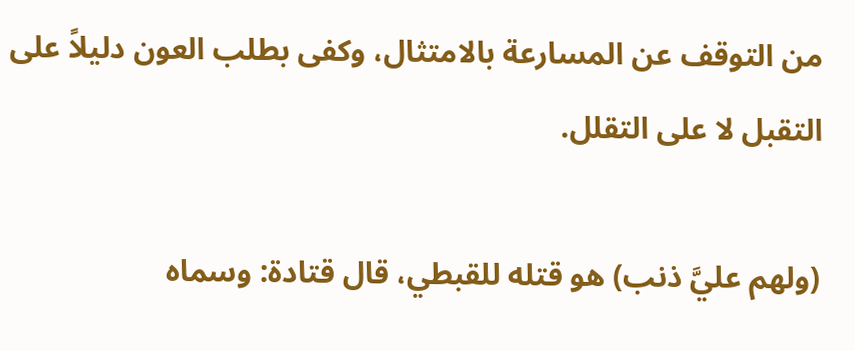من التوقف عن المسارعة بالامتثال، وكفى بطلب العون دليلاً على التقبل لا على التقلل.

(ولهم عليَّ ذنب) هو قتله للقبطي، قال قتادة: وسماه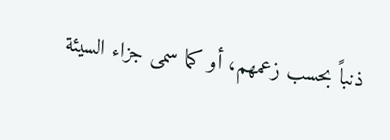ذنباً بحسب زعمهم، أو كما سمى جزاء السيئة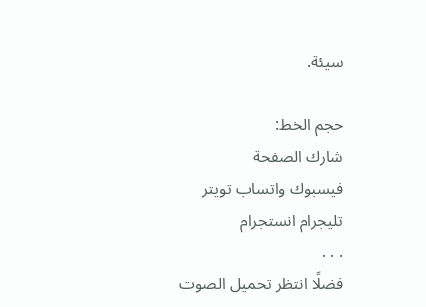سيئة.

حجم الخط:
شارك الصفحة
فيسبوك واتساب تويتر تليجرام انستجرام
. . .
فضلًا انتظر تحميل الصوت